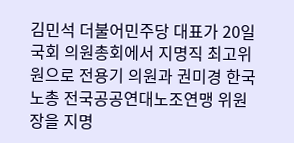김민석 더불어민주당 대표가 20일 국회 의원총회에서 지명직 최고위원으로 전용기 의원과 권미경 한국노총 전국공공연대노조연맹 위원장을 지명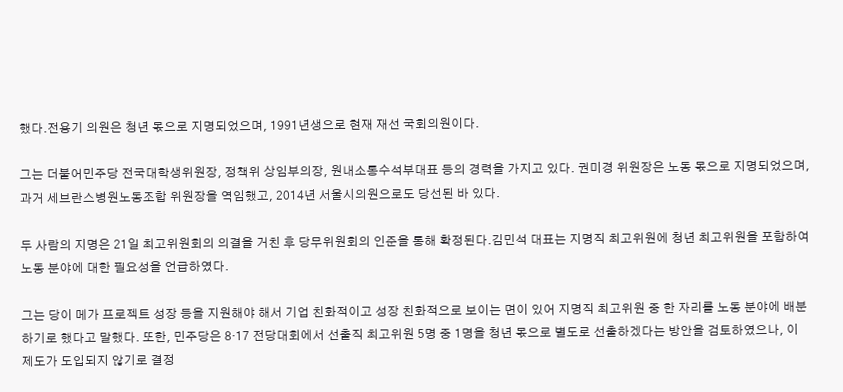했다.전용기 의원은 청년 몫으로 지명되었으며, 1991년생으로 현재 재선 국회의원이다.

그는 더불어민주당 전국대학생위원장, 정책위 상임부의장, 원내소통수석부대표 등의 경력을 가지고 있다. 권미경 위원장은 노동 몫으로 지명되었으며, 과거 세브란스병원노동조합 위원장을 역임했고, 2014년 서울시의원으로도 당선된 바 있다.

두 사람의 지명은 21일 최고위원회의 의결을 거친 후 당무위원회의 인준을 통해 확정된다.김민석 대표는 지명직 최고위원에 청년 최고위원을 포함하여 노동 분야에 대한 필요성을 언급하였다.

그는 당이 메가 프로젝트 성장 등을 지원해야 해서 기업 친화적이고 성장 친화적으로 보이는 면이 있어 지명직 최고위원 중 한 자리를 노동 분야에 배분하기로 했다고 말했다. 또한, 민주당은 8·17 전당대회에서 선출직 최고위원 5명 중 1명을 청년 몫으로 별도로 선출하겠다는 방안을 검토하였으나, 이 제도가 도입되지 않기로 결정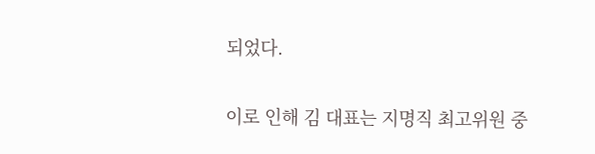되었다.

이로 인해 김 대표는 지명직 최고위원 중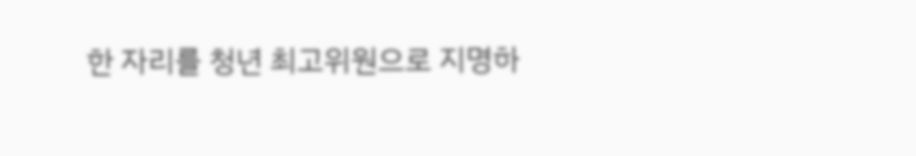한 자리를 청년 최고위원으로 지명하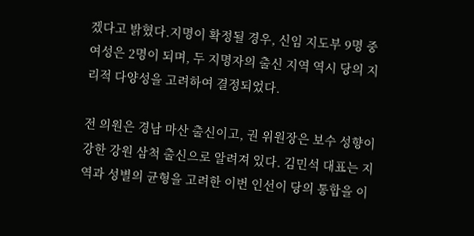겠다고 밝혔다.지명이 확정될 경우, 신임 지도부 9명 중 여성은 2명이 되며, 두 지명자의 출신 지역 역시 당의 지리적 다양성을 고려하여 결정되었다.

전 의원은 경남 마산 출신이고, 권 위원장은 보수 성향이 강한 강원 삼척 출신으로 알려져 있다. 김민석 대표는 지역과 성별의 균형을 고려한 이번 인선이 당의 통합을 이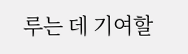루는 데 기여할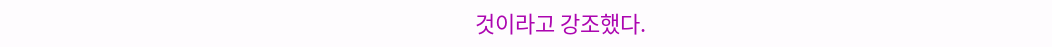것이라고 강조했다.